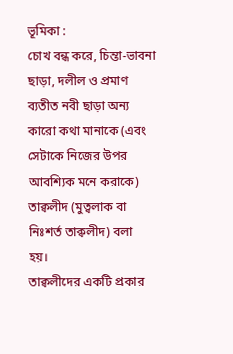ভূমিকা :
চোখ বন্ধ করে, চিন্তা-ভাবনা ছাড়া, দলীল ও প্রমাণ ব্যতীত নবী ছাড়া অন্য কারো কথা মানাকে (এবং
সেটাকে নিজের উপর আবশ্যিক মনে করাকে) তাক্বলীদ (মুত্বলাক বা নিঃশর্ত তাক্বলীদ) বলা
হয়।
তাক্বলীদের একটি প্রকার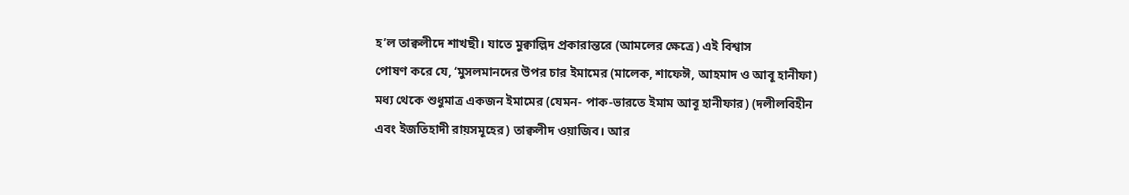হ’ল তাক্বলীদে শাখছী। যাতে মুক্বাল্লিদ প্রকারান্তরে (আমলের ক্ষেত্রে) এই বিশ্বাস
পোষণ করে যে, ‘মুসলমানদের উপর চার ইমামের (মালেক, শাফেঈ, আহমাদ ও আবূ হানীফা)
মধ্য থেকে শুধুমাত্র একজন ইমামের (যেমন- পাক-ভারতে ইমাম আবূ হানীফার) (দলীলবিহীন
এবং ইজতিহাদী রায়সমূহের) তাক্বলীদ ওয়াজিব। আর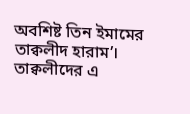অবশিষ্ট তিন ইমামের তাক্বলীদ হারাম’। তাক্বলীদের এ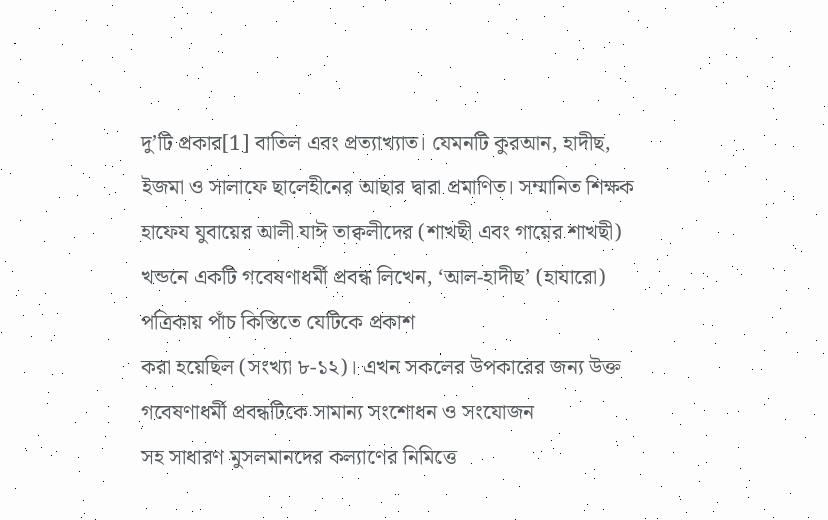দু’টি প্রকার[1] বাতিল এবং প্রত্যাখ্যাত। যেমনটি কুরআন, হাদীছ, ইজমা ও সালাফে ছালেহীনের আছার দ্বারা প্রমাণিত। সম্মানিত শিক্ষক হাফেয যুবায়ের আলী যাঈ তাক্বলীদের (শাখছী এবং গায়ের শাখছী)
খন্ডনে একটি গবেষণাধর্মী প্রবন্ধ লিখেন, ‘আল-হাদীছ’ (হাযারো) পত্রিকায় পাঁচ কিস্তিতে যেটিকে প্রকাশ
করা হয়েছিল (সংখ্যা ৮-১২)। এখন সকলের উপকারের জন্য উক্ত গবেষণাধর্মী প্রবন্ধটিকে সামান্য সংশোধন ও সংযোজন
সহ সাধারণ মুসলমানদের কল্যাণের নিমিত্তে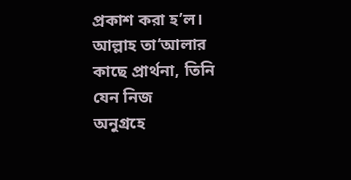প্রকাশ করা হ’ল। আল্লাহ তা‘আলার কাছে প্রার্থনা, তিনি যেন নিজ
অনুগ্রহে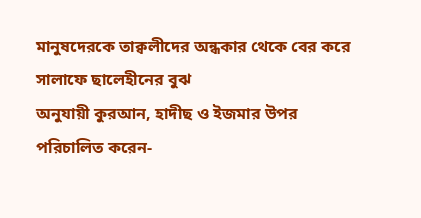মানুষদেরকে তাক্বলীদের অন্ধকার থেকে বের করে সালাফে ছালেহীনের বুঝ
অনুযায়ী কুরআন, হাদীছ ও ইজমার উপর পরিচালিত করেন-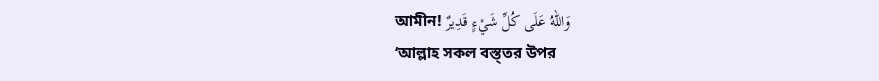আমীন! وَاللهُ عَلَى كُلِّ شَيْءٍ قَدِيرٌ
‘আল্লাহ সকল বস্ত্তর উপর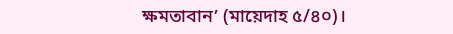ক্ষমতাবান’ (মায়েদাহ ৫/৪০)।